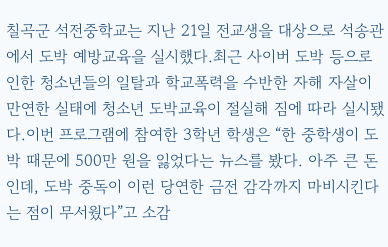칠곡군 석전중학교는 지난 21일 전교생을 대상으로 석송관에서 도박 예방교육을 실시했다.최근 사이버 도박 등으로 인한 청소년들의 일탈과 학교폭력을 수반한 자해 자살이 만연한 실태에 청소년 도박교육이 절실해 짐에 따라 실시됐다.이번 프로그램에 참여한 3학년 학생은 “한 중학생이 도박 때문에 500만 원을 잃었다는 뉴스를 봤다. 아주 큰 돈인데, 도박 중독이 이런 당연한 금전 감각까지 마비시킨다는 점이 무서웠다”고 소감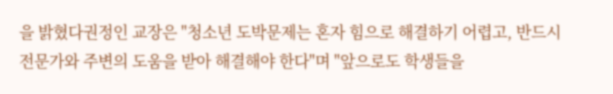을 밝혔다권정인 교장은 "청소년 도박문제는 혼자 힘으로 해결하기 어렵고, 반드시 전문가와 주변의 도움을 받아 해결해야 한다"며 "앞으로도 학생들을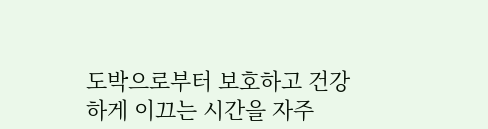도박으로부터 보호하고 건강하게 이끄는 시간을 자주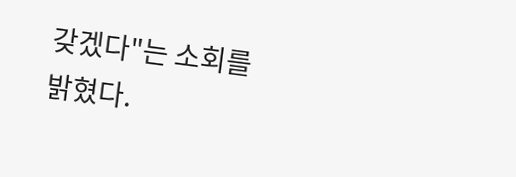갖겠다"는 소회를 밝혔다.